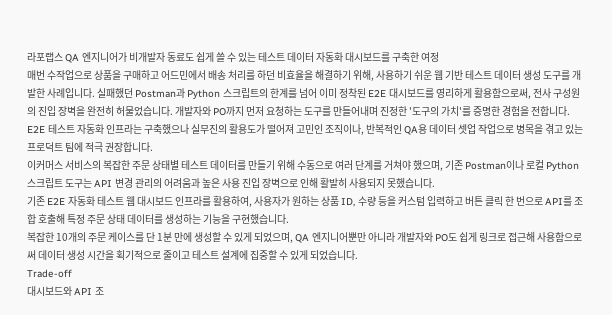라포랩스 QA 엔지니어가 비개발자 동료도 쉽게 쓸 수 있는 테스트 데이터 자동화 대시보드를 구축한 여정
매번 수작업으로 상품을 구매하고 어드민에서 배송 처리를 하던 비효율을 해결하기 위해, 사용하기 쉬운 웹 기반 테스트 데이터 생성 도구를 개발한 사례입니다. 실패했던 Postman과 Python 스크립트의 한계를 넘어 이미 정착된 E2E 대시보드를 영리하게 활용함으로써, 전사 구성원의 진입 장벽을 완전히 허물었습니다. 개발자와 PO까지 먼저 요청하는 도구를 만들어내며 진정한 '도구의 가치'를 증명한 경험을 전합니다.
E2E 테스트 자동화 인프라는 구축했으나 실무진의 활용도가 떨어져 고민인 조직이나, 반복적인 QA용 데이터 셋업 작업으로 병목을 겪고 있는 프로덕트 팀에 적극 권장합니다.
이커머스 서비스의 복잡한 주문 상태별 테스트 데이터를 만들기 위해 수동으로 여러 단계를 거쳐야 했으며, 기존 Postman이나 로컬 Python 스크립트 도구는 API 변경 관리의 어려움과 높은 사용 진입 장벽으로 인해 활발히 사용되지 못했습니다.
기존 E2E 자동화 테스트 웹 대시보드 인프라를 활용하여, 사용자가 원하는 상품 ID, 수량 등을 커스텀 입력하고 버튼 클릭 한 번으로 API를 조합 호출해 특정 주문 상태 데이터를 생성하는 기능을 구현했습니다.
복잡한 10개의 주문 케이스를 단 1분 만에 생성할 수 있게 되었으며, QA 엔지니어뿐만 아니라 개발자와 PO도 쉽게 링크로 접근해 사용함으로써 데이터 생성 시간을 획기적으로 줄이고 테스트 설계에 집중할 수 있게 되었습니다.
Trade-off
대시보드와 API 조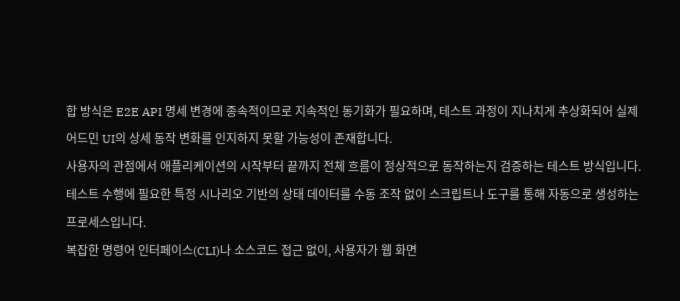합 방식은 E2E API 명세 변경에 종속적이므로 지속적인 동기화가 필요하며, 테스트 과정이 지나치게 추상화되어 실제 어드민 UI의 상세 동작 변화를 인지하지 못할 가능성이 존재합니다.
사용자의 관점에서 애플리케이션의 시작부터 끝까지 전체 흐름이 정상적으로 동작하는지 검증하는 테스트 방식입니다.
테스트 수행에 필요한 특정 시나리오 기반의 상태 데이터를 수동 조작 없이 스크립트나 도구를 통해 자동으로 생성하는 프로세스입니다.
복잡한 명령어 인터페이스(CLI)나 소스코드 접근 없이, 사용자가 웹 화면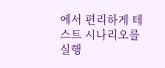에서 편리하게 테스트 시나리오를 실행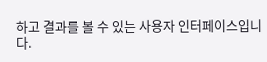하고 결과를 볼 수 있는 사용자 인터페이스입니다.